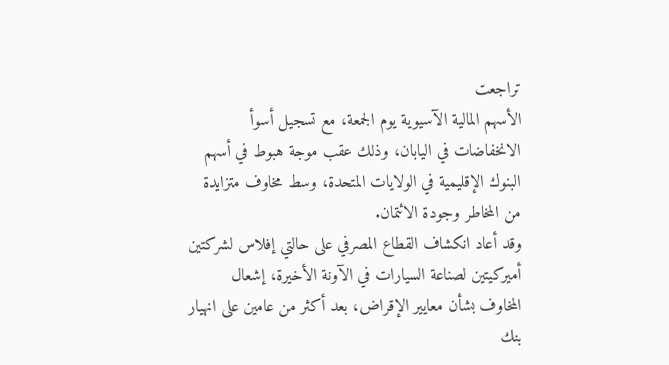تراجعت
الأسهم المالية الآسيوية يوم الجمعة، مع تسجيل أسوأ الانخفاضات في اليابان، وذلك عقب موجة هبوط في أسهم البنوك الإقليمية في الولايات المتحدة، وسط مخاوف متزايدة من المخاطر وجودة الائتمان.
وقد أعاد انكشاف القطاع المصرفي على حالتي إفلاس لشركتين أميركيتين لصناعة السيارات في الآونة الأخيرة، إشعال المخاوف بشأن معايير الإقراض، بعد أكثر من عامين على انهيار بنك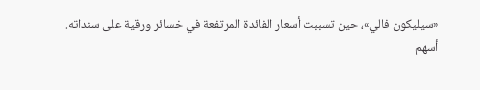«سيليكون فالي»، حين تسببت أسعار الفائدة المرتفعة في خسائر ورقية على سنداته.
أسهم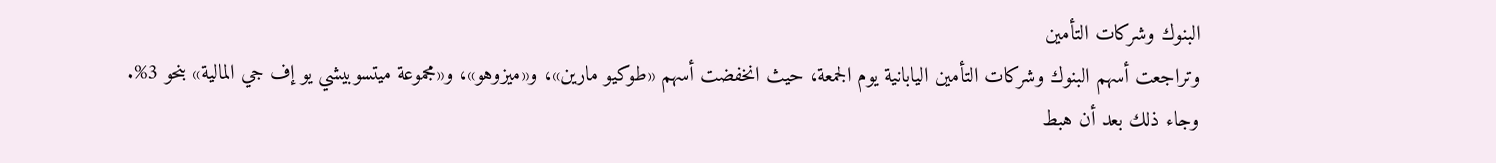البنوك وشركات التأمين
وتراجعت أسهم البنوك وشركات التأمين اليابانية يوم الجمعة، حيث انخفضت أسهم «طوكيو مارين»، و«ميزوهو»، و«مجموعة ميتسوبيشي يو إف جي المالية» بنحو 3%.
وجاء ذلك بعد أن هبط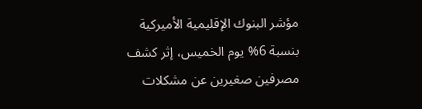مؤشر البنوك الإقليمية الأميركية بنسبة 6% يوم الخميس، إثر كشف مصرفين صغيرين عن مشكلات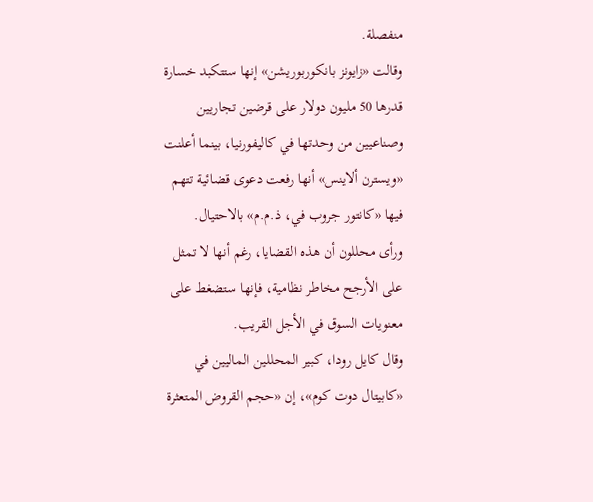منفصلة.
وقالت «زايونز بانكوربوريشن» إنها ستتكبد خسارة قدرها 50 مليون دولار على قرضين تجاريين وصناعيين من وحدتها في كاليفورنيا، بينما أعلنت «ويسترن ألاينس» أنها رفعت دعوى قضائية تتهم فيها «كانتور جروب في، ذ.م.م» بالاحتيال.
ورأى محللون أن هذه القضايا، رغم أنها لا تمثل على الأرجح مخاطر نظامية، فإنها ستضغط على معنويات السوق في الأجل القريب.
وقال كايل رودا، كبير المحللين الماليين في «كابيتال دوت كوم»، إن «حجم القروض المتعثرة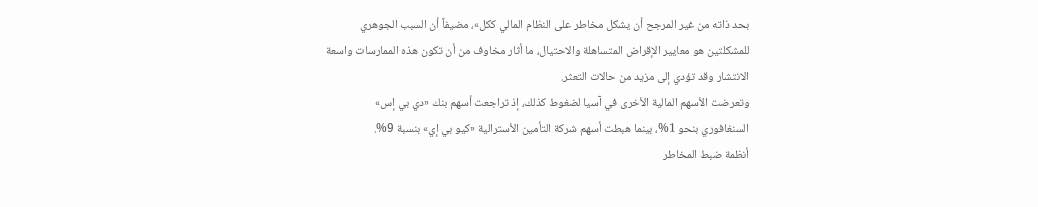بحد ذاته من غير المرجح أن يشكل مخاطر على النظام المالي ككل»، مضيفاً أن السبب الجوهري للمشكلتين هو معايير الإقراض المتساهلة والاحتيال، ما أثار مخاوف من أن تكون هذه الممارسات واسعة الانتشار وقد تؤدي إلى مزيد من حالات التعثر.
وتعرضت الأسهم المالية الأخرى في آسيا لضغوط كذلك، إذ تراجعت أسهم بنك «دي بي إس» السنغافوري بنحو 1%، بينما هبطت أسهم شركة التأمين الأسترالية «كيو بي إي» بنسبة 9%.
أنظمة ضبط المخاطر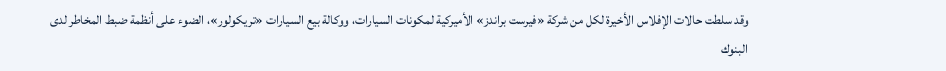وقد سلطت حالات الإفلاس الأخيرة لكل من شركة «فيرست براندز» الأميركية لمكونات السيارات، ووكالة بيع السيارات «تريكولور»، الضوء على أنظمة ضبط المخاطر لدى البنوك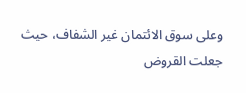وعلى سوق الائتمان غير الشفاف، حيث جعلت القروض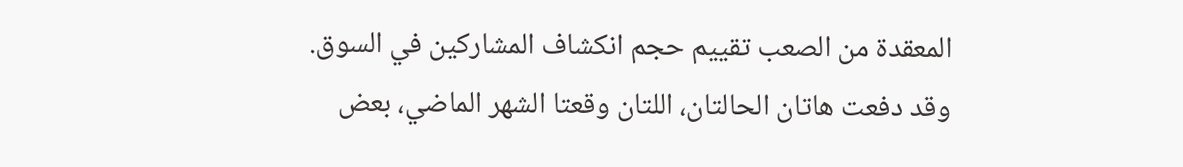المعقدة من الصعب تقييم حجم انكشاف المشاركين في السوق.
وقد دفعت هاتان الحالتان، اللتان وقعتا الشهر الماضي، بعض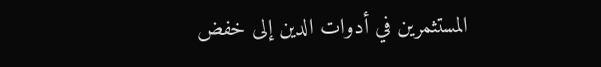المستثمرين في أدوات الدين إلى خفض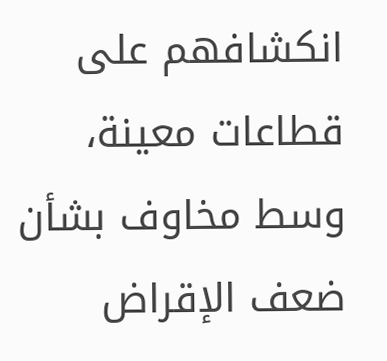انكشافهم على قطاعات معينة، وسط مخاوف بشأن ضعف الإقراض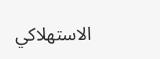الاستهلاكي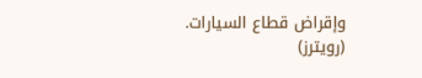وإقراض قطاع السيارات.
(رويترز)